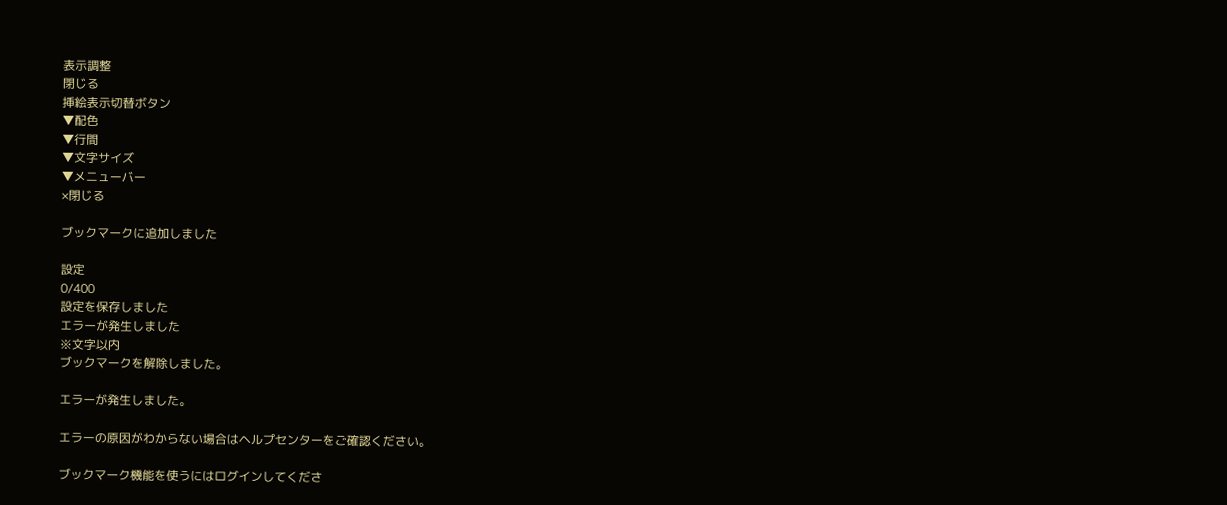表示調整
閉じる
挿絵表示切替ボタン
▼配色
▼行間
▼文字サイズ
▼メニューバー
×閉じる

ブックマークに追加しました

設定
0/400
設定を保存しました
エラーが発生しました
※文字以内
ブックマークを解除しました。

エラーが発生しました。

エラーの原因がわからない場合はヘルプセンターをご確認ください。

ブックマーク機能を使うにはログインしてくださ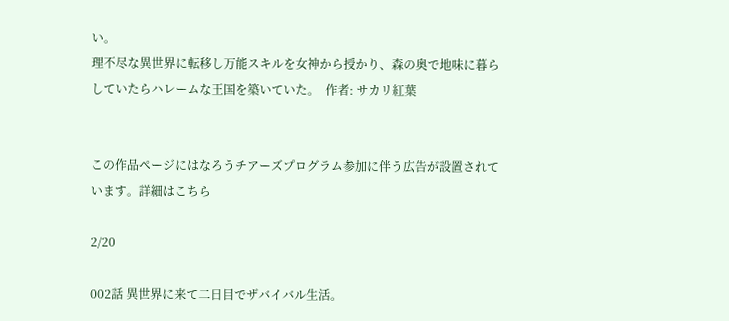い。
理不尽な異世界に転移し万能スキルを女神から授かり、森の奥で地味に暮らしていたらハレームな王国を築いていた。  作者: サカリ紅葉


この作品ページにはなろうチアーズプログラム参加に伴う広告が設置されています。詳細はこちら

2/20

002話 異世界に来て二日目でザバイバル生活。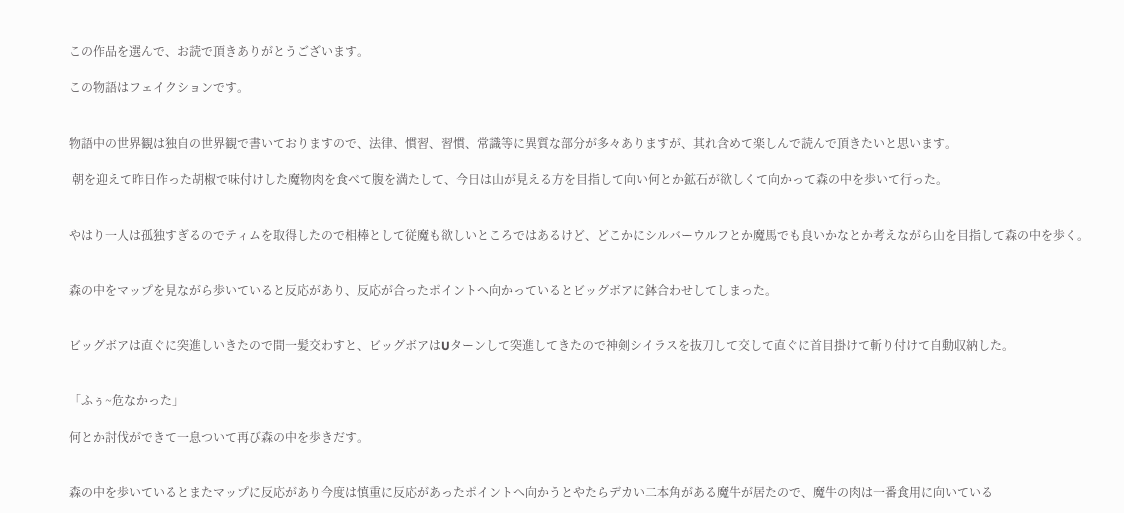この作品を選んで、お読で頂きありがとうございます。

この物語はフェイクションです。


物語中の世界観は独自の世界観で書いておりますので、法律、慣習、習慣、常識等に異質な部分が多々ありますが、其れ含めて楽しんで読んで頂きたいと思います。

 朝を迎えて昨日作った胡椒で味付けした魔物肉を食べて腹を満たして、今日は山が見える方を目指して向い何とか鉱石が欲しくて向かって森の中を歩いて行った。


やはり一人は孤独すぎるのでティムを取得したので相棒として従魔も欲しいところではあるけど、どこかにシルバーウルフとか魔馬でも良いかなとか考えながら山を目指して森の中を歩く。


森の中をマップを見ながら歩いていると反応があり、反応が合ったポイントへ向かっているとビッグボアに鉢合わせしてしまった。


ビッグボアは直ぐに突進しいきたので間一髪交わすと、ビッグボアはUターンして突進してきたので神剣シイラスを抜刀して交して直ぐに首目掛けて斬り付けて自動収納した。


「ふぅ~危なかった」

何とか討伐ができて一息ついて再び森の中を歩きだす。


森の中を歩いているとまたマップに反応があり今度は慎重に反応があったポイントへ向かうとやたらデカい二本角がある魔牛が居たので、魔牛の肉は一番食用に向いている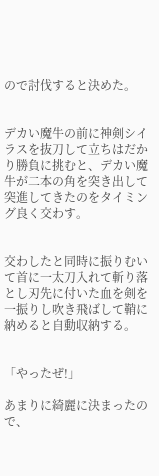ので討伐すると決めた。


デカい魔牛の前に神剣シイラスを抜刀して立ちはだかり勝負に挑むと、デカい魔牛が二本の角を突き出して突進してきたのをタイミング良く交わす。


交わしたと同時に振りむいて首に一太刀入れて斬り落とし刃先に付いた血を剣を一振りし吹き飛ばして鞘に納めると自動収納する。


「やったぜ!」

あまりに綺麗に決まったので、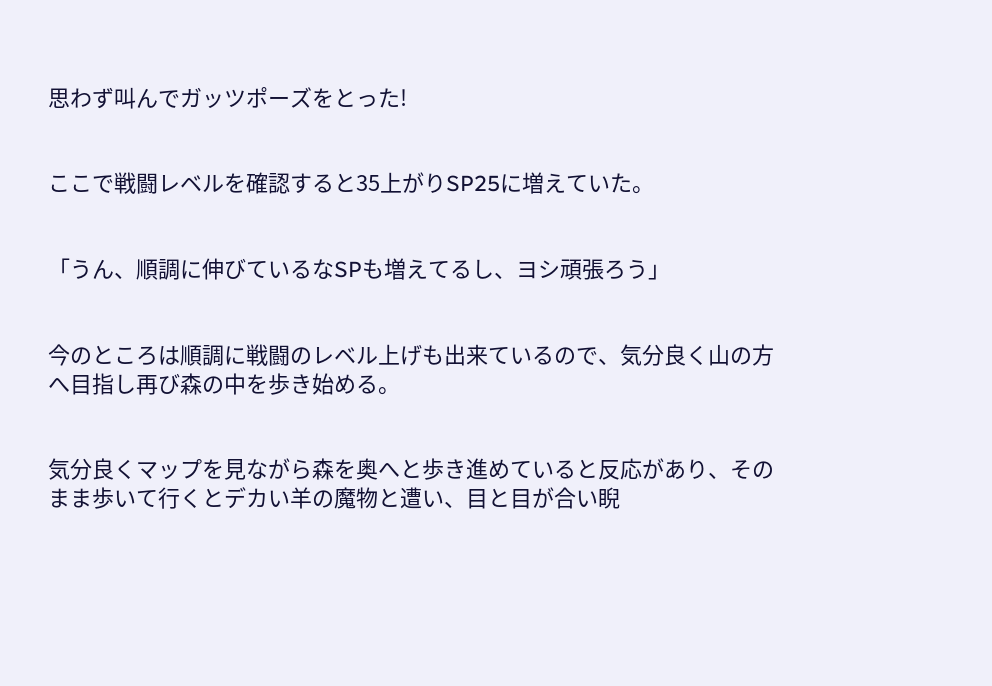思わず叫んでガッツポーズをとった!


ここで戦闘レベルを確認すると35上がりSP25に増えていた。


「うん、順調に伸びているなSPも増えてるし、ヨシ頑張ろう」


今のところは順調に戦闘のレベル上げも出来ているので、気分良く山の方へ目指し再び森の中を歩き始める。


気分良くマップを見ながら森を奥へと歩き進めていると反応があり、そのまま歩いて行くとデカい羊の魔物と遭い、目と目が合い睨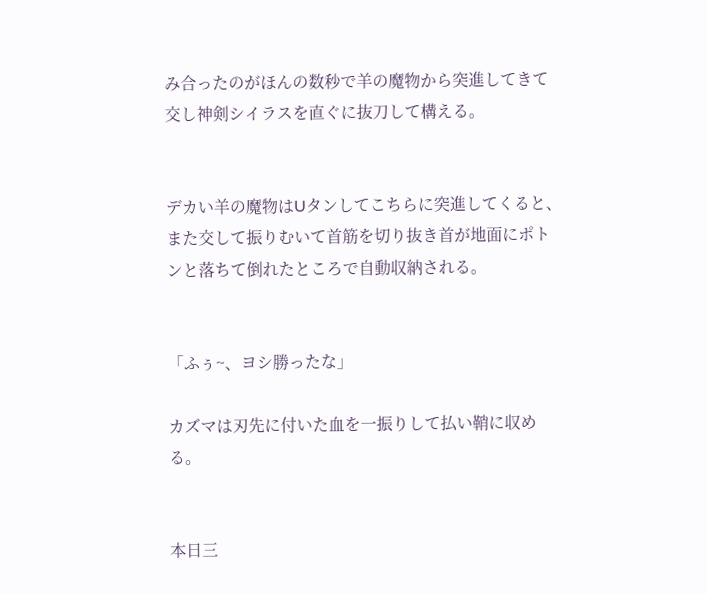み合ったのがほんの数秒で羊の魔物から突進してきて交し神剣シイラスを直ぐに抜刀して構える。


デカい羊の魔物はUタンしてこちらに突進してくると、また交して振りむいて首筋を切り抜き首が地面にポトンと落ちて倒れたところで自動収納される。


「ふぅ~、ヨシ勝ったな」

カズマは刃先に付いた血を一振りして払い鞘に収める。


本日三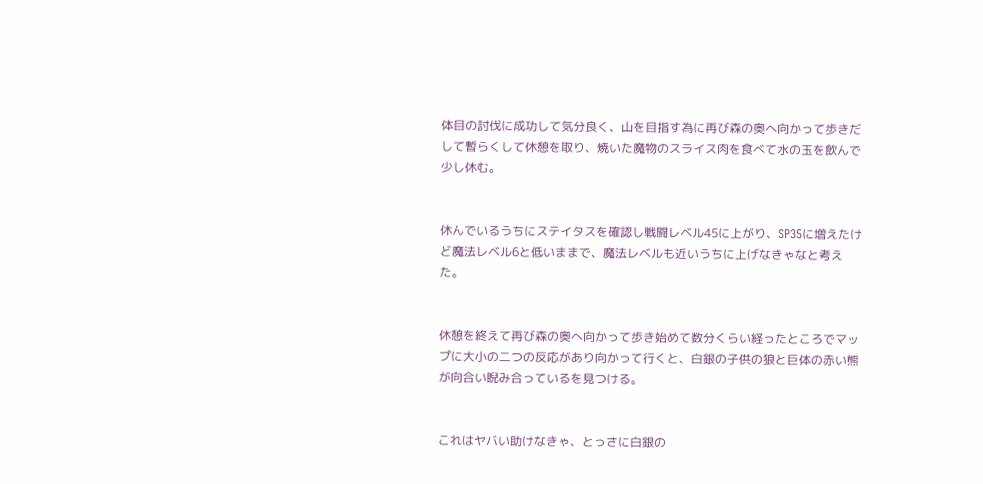体目の討伐に成功して気分良く、山を目指す為に再び森の奥へ向かって歩きだして暫らくして休憩を取り、焼いた魔物のスライス肉を食べて水の玉を飲んで少し休む。


休んでいるうちにステイタスを確認し戦闘レベル45に上がり、SP35に増えたけど魔法レベル6と低いままで、魔法レベルも近いうちに上げなきゃなと考えた。


休憩を終えて再び森の奥へ向かって歩き始めて数分くらい経ったところでマップに大小の二つの反応があり向かって行くと、白銀の子供の狼と巨体の赤い熊が向合い睨み合っているを見つける。


これはヤバい助けなきゃ、とっさに白銀の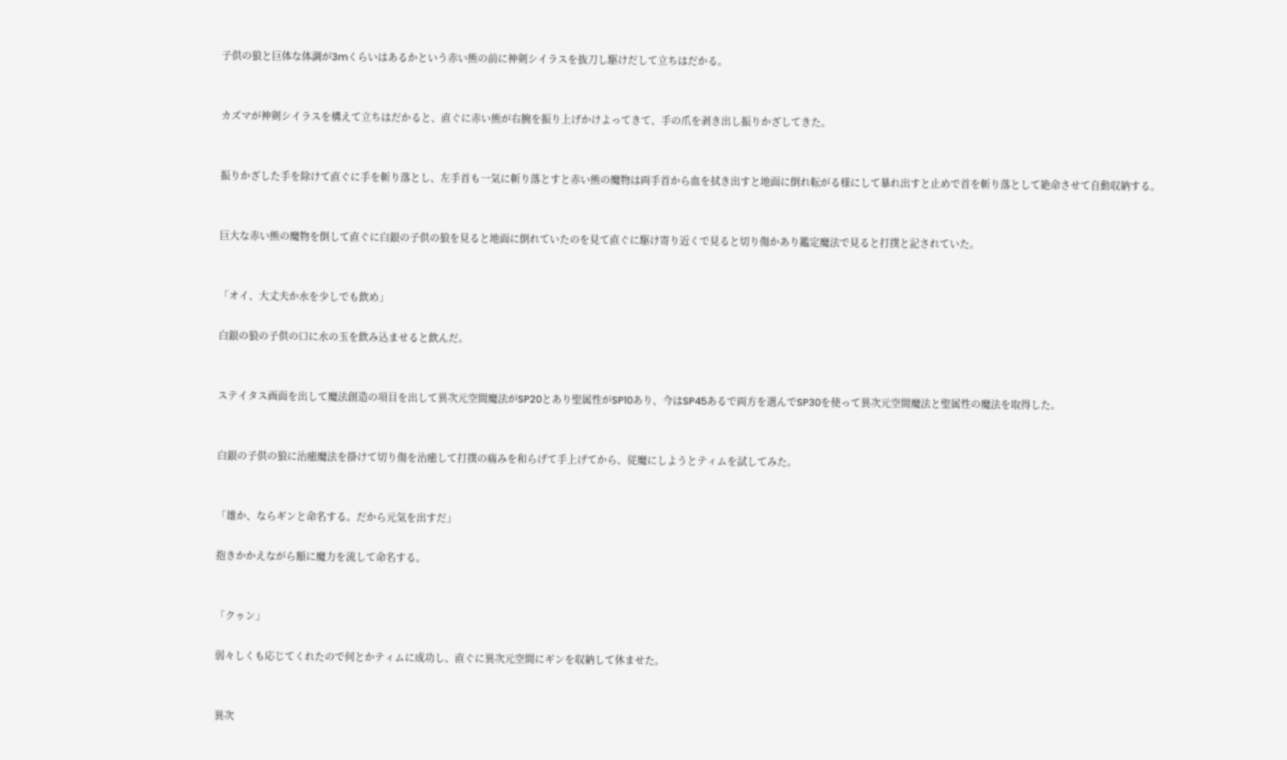子供の狼と巨体な体調が3mくらいはあるかという赤い熊の前に神剣シイラスを抜刀し駆けだして立ちはだかる。


カズマが神剣シイラスを構えて立ちはだかると、直ぐに赤い熊が右腕を振り上げかけよってきて、手の爪を剥き出し振りかざしてきた。


振りかざした手を除けて直ぐに手を斬り落とし、左手首も一気に斬り落とすと赤い熊の魔物は両手首から血を拭き出すと地面に倒れ転がる様にして暴れ出すと止めで首を斬り落として絶命させて自動収納する。


巨大な赤い熊の魔物を倒して直ぐに白銀の子供の狼を見ると地面に倒れていたのを見て直ぐに駆け寄り近くで見ると切り傷かあり鑑定魔法で見ると打撲と記されていた。


「オイ、大丈夫か水を少しでも飲め」

白銀の狼の子供の口に水の玉を飲み込ませると飲んだ。


ステイタス画面を出して魔法創造の項目を出して異次元空間魔法がSP20とあり聖属性がSP10あり、今はSP45あるで両方を選んでSP30を使って異次元空間魔法と聖属性の魔法を取得した。


白銀の子供の狼に治癒魔法を掛けて切り傷を治癒して打撲の痛みを和らげて手上げてから、従魔にしようとティムを試してみた。


「雄か、ならギンと命名する。だから元気を出すだ」

抱きかかえながら額に魔力を流して命名する。


「クゥン」

弱々しくも応じてくれたので何とかティムに成功し、直ぐに異次元空間にギンを収納して休ませた。


異次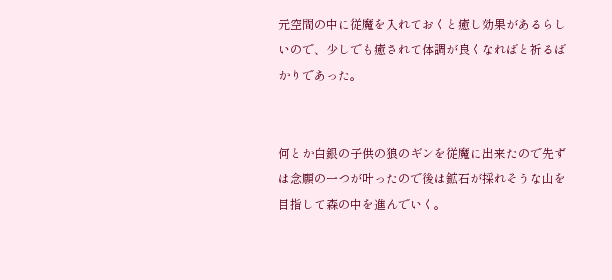元空間の中に従魔を入れておくと癒し効果があるらしいので、少しでも癒されて体調が良くなればと祈るばかりであった。


何とか白銀の子供の狼のギンを従魔に出来たので先ずは念願の一つが叶ったので後は鉱石が採れそうな山を目指して森の中を進んでいく。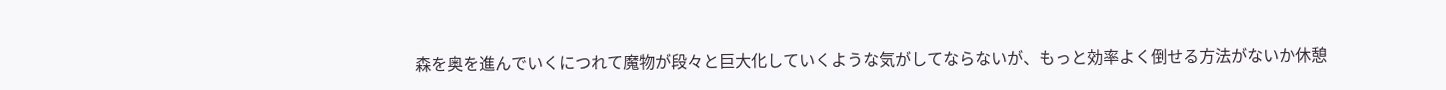森を奥を進んでいくにつれて魔物が段々と巨大化していくような気がしてならないが、もっと効率よく倒せる方法がないか休憩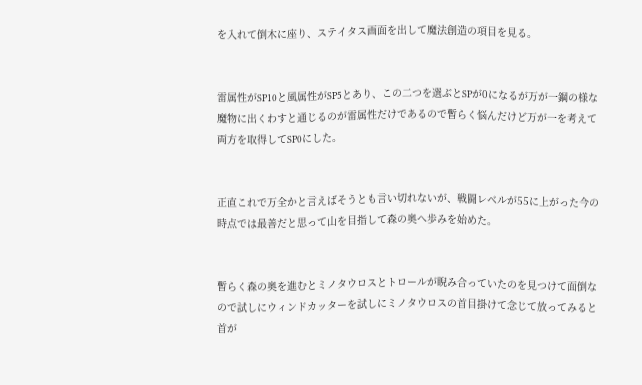を入れて倒木に座り、ステイタス画面を出して魔法創造の項目を見る。


雷属性がSP10と風属性がSP5とあり、この二つを選ぶとSPが0になるが万が一鋼の様な魔物に出くわすと通じるのが雷属性だけであるので暫らく悩んだけど万が一を考えて両方を取得してSP0にした。


正直これで万全かと言えばそうとも言い切れないが、戦闘レベルが55に上がった今の時点では最善だと思って山を目指して森の奥へ歩みを始めた。


暫らく森の奥を進むとミノタウロスとトロールが睨み合っていたのを見つけて面倒なので試しにウィンドカッターを試しにミノタウロスの首目掛けて念じて放ってみると首が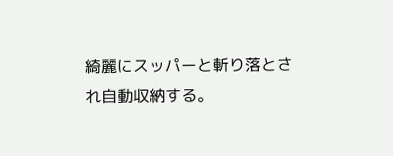綺麗にスッパーと斬り落とされ自動収納する。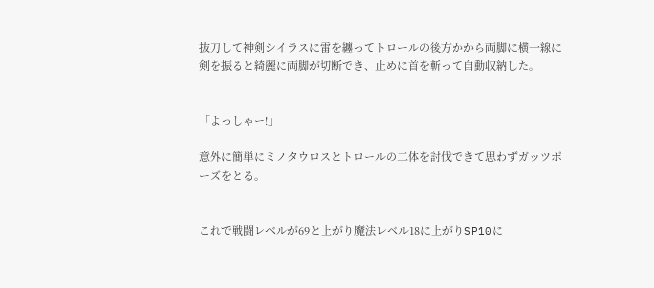抜刀して神剣シイラスに雷を纏ってトロールの後方かから両脚に横一線に剣を振ると綺麗に両脚が切断でき、止めに首を斬って自動収納した。


「よっしゃー!」

意外に簡単にミノタウロスとトロールの二体を討伐できて思わずガッツポーズをとる。


これで戦闘レベルが69と上がり魔法レベル18に上がりSP10に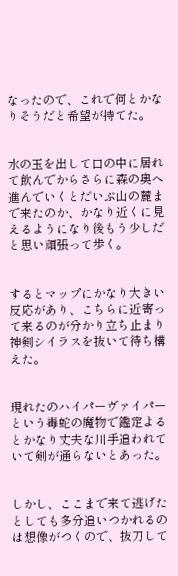なったので、これで何とかなりそうだと希望が持てた。


水の玉を出して口の中に居れて飲んでからさらに森の奥へ進んでいくとだいぶ山の麓まで来たのか、かなり近くに見えるようになり後もう少しだと思い頑張って歩く。


するとマップにかなり大きい反応があり、こちらに近寄って来るのが分かり立ち止まり神剣シイラスを抜いて待ち構えた。


現れたのハイパーヴァイパーという毒蛇の魔物で鑑定よるとかなり丈夫な川手追われていて剣が通らないとあった。


しかし、ここまで来て逃げたとしても多分追いつかれるのは想像がつくので、抜刀して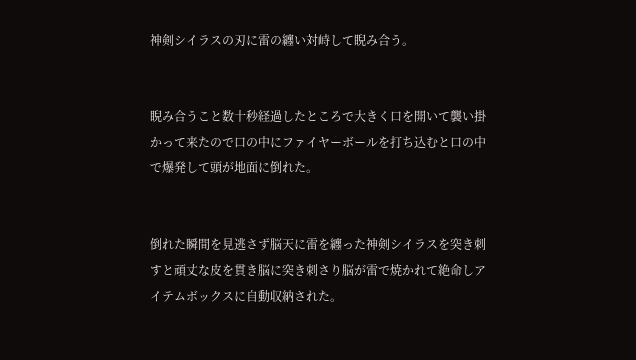神剣シイラスの刃に雷の纏い対峙して睨み合う。


睨み合うこと数十秒経過したところで大きく口を開いて襲い掛かって来たので口の中にファイヤーボールを打ち込むと口の中で爆発して頭が地面に倒れた。


倒れた瞬間を見逃さず脳天に雷を纏った神剣シイラスを突き刺すと頑丈な皮を貫き脳に突き刺さり脳が雷で焼かれて絶命しアイテムボックスに自動収納された。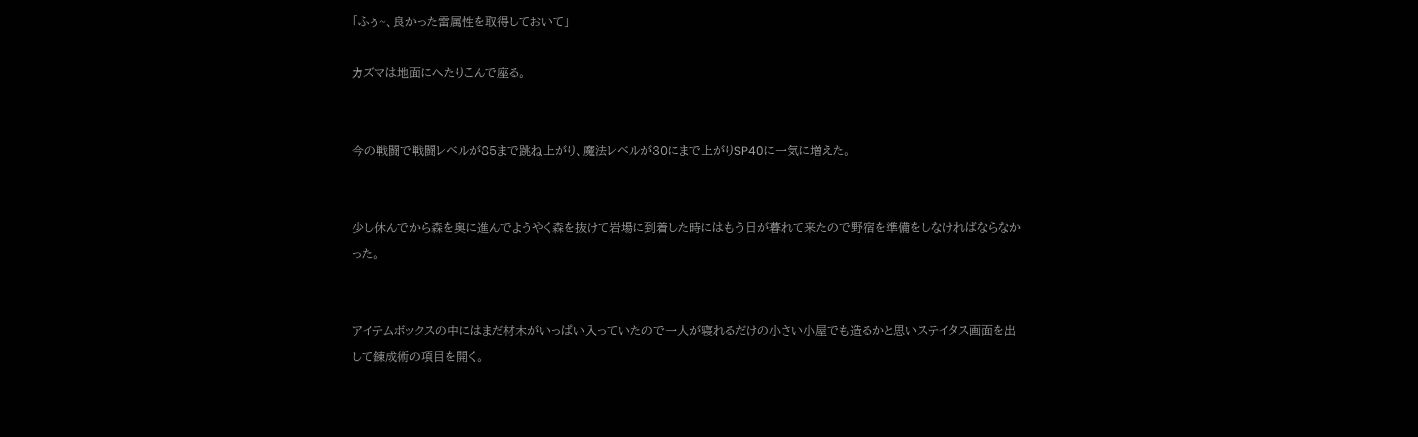「ふぅ~、良かった雷属性を取得しておいて」

カズマは地面にへたりこんで座る。


今の戦闘で戦闘レベルが85まで跳ね上がり、魔法レベルが30にまで上がりSP40に一気に増えた。


少し休んでから森を奥に進んでようやく森を抜けて岩場に到着した時にはもう日が暮れて来たので野宿を準備をしなければならなかった。


アイテムボックスの中にはまだ材木がいっぱい入っていたので一人が寝れるだけの小さい小屋でも造るかと思いステイタス画面を出して錬成術の項目を開く。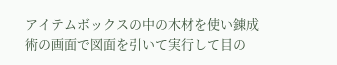アイテムボックスの中の木材を使い錬成術の画面で図面を引いて実行して目の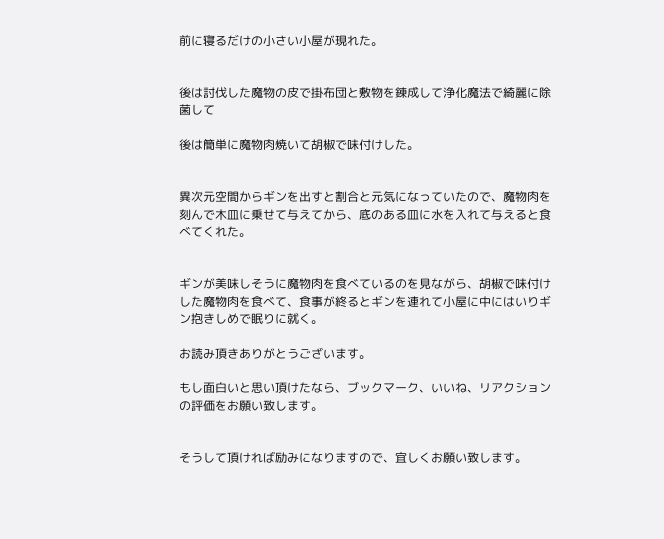前に寝るだけの小さい小屋が現れた。


後は討伐した魔物の皮で掛布団と敷物を錬成して浄化魔法で綺麗に除菌して

後は簡単に魔物肉焼いて胡椒で味付けした。


異次元空間からギンを出すと割合と元気になっていたので、魔物肉を刻んで木皿に乗せて与えてから、底のある皿に水を入れて与えると食べてくれた。


ギンが美味しそうに魔物肉を食べているのを見ながら、胡椒で味付けした魔物肉を食べて、食事が終るとギンを連れて小屋に中にはいりギン抱きしめで眠りに就く。

お読み頂きありがとうございます。

もし面白いと思い頂けたなら、ブックマーク、いいね、リアクションの評価をお願い致します。


そうして頂ければ励みになりますので、宜しくお願い致します。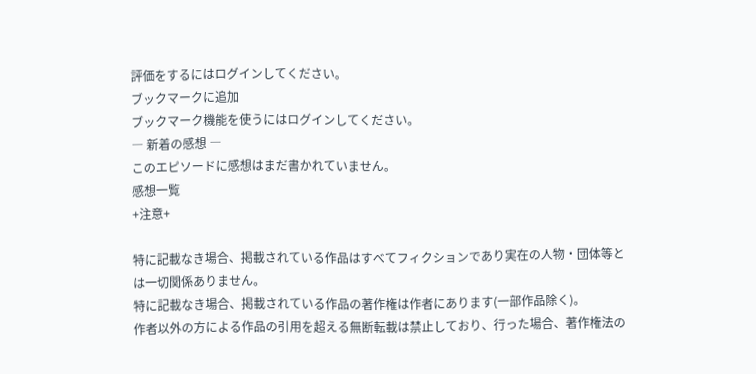評価をするにはログインしてください。
ブックマークに追加
ブックマーク機能を使うにはログインしてください。
― 新着の感想 ―
このエピソードに感想はまだ書かれていません。
感想一覧
+注意+

特に記載なき場合、掲載されている作品はすべてフィクションであり実在の人物・団体等とは一切関係ありません。
特に記載なき場合、掲載されている作品の著作権は作者にあります(一部作品除く)。
作者以外の方による作品の引用を超える無断転載は禁止しており、行った場合、著作権法の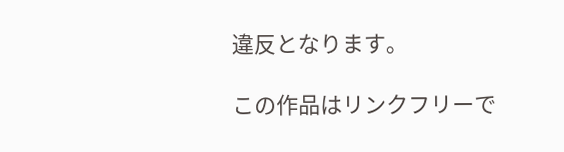違反となります。

この作品はリンクフリーで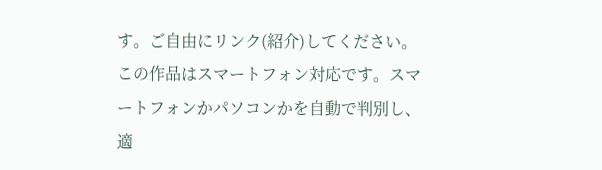す。ご自由にリンク(紹介)してください。
この作品はスマートフォン対応です。スマートフォンかパソコンかを自動で判別し、適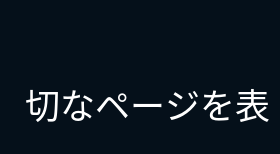切なページを表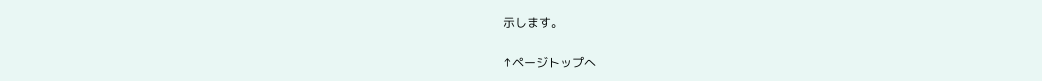示します。

↑ページトップへ